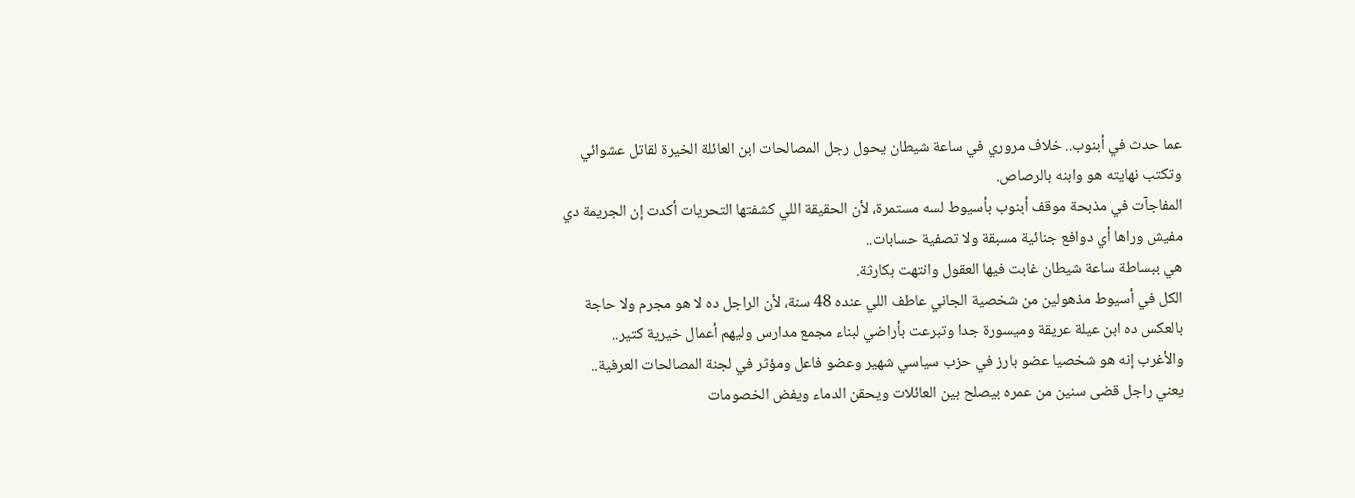عما حدث في أبنوب.. خلاف مروري في ساعة شيطان يحول رجل المصالحات ابن العائلة الخيرة لقاتل عشوائي وتكتب نهايته هو وابنه بالرصاص.
المفاجآت في مذبحة موقف أبنوب بأسيوط لسه مستمرة، لأن الحقيقة اللي كشفتها التحريات أكدت إن الجريمة دي مفيش وراها أي دوافع جنائية مسبقة ولا تصفية حسابات..
هي ببساطة ساعة شيطان غابت فيها العقول وانتهت بكارثة.
الكل في أسيوط مذهولين من شخصية الجاني عاطف اللي عنده 48 سنة، لأن الراجل ده لا هو مجرم ولا حاجة بالعكس ده ابن عيلة عريقة وميسورة جدا وتبرعت بأراضي لبناء مجمع مدارس وليهم أعمال خيرية كتير..
والأغرب إنه هو شخصيا عضو بارز في حزب سياسي شهير وعضو فاعل ومؤثر في لجنة المصالحات العرفية..
يعني راجل قضى سنين من عمره بيصلح بين العائلات ويحقن الدماء ويفض الخصومات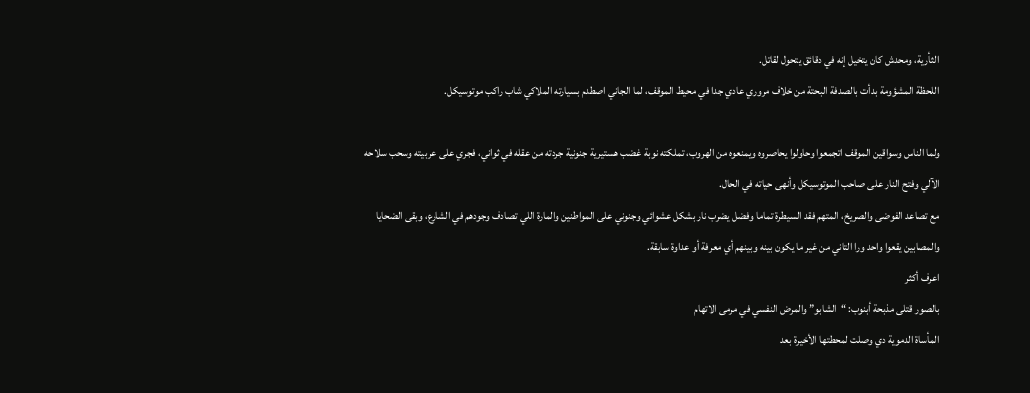الثأرية، ومحدش كان يتخيل إنه في دقائق يتحول لقاتل.
اللحظة المشؤومة بدأت بالصدفة البحتة من خلاف مروري عادي جدا في محيط الموقف، لما الجاني اصطدم بسيارته الملاكي شاب راكب موتوسيكل.

ولما الناس وسواقين الموقف اتجمعوا وحاولوا يحاصروه ويمنعوه من الهروب، تملكته نوبة غضب هستيرية جنونية جردته من عقله في ثواني، فجري على عربيته وسحب سلاحه الآلي وفتح النار على صاحب الموتوسيكل وأنهى حياته في الحال.
مع تصاعد الفوضى والصريخ، المتهم فقد السيطرة تماما وفضل يضرب نار بشكل عشوائي وجنوني على المواطنين والمارة اللي تصادف وجودهم في الشارع، وبقى الضحايا والمصابين يقعوا واحد ورا التاني من غير ما يكون بينه وبينهم أي معرفة أو عداوة سابقة.
اعرف أكثر
بالصور قتلى مذبحة أبنوب: “الشابو” والمرض النفسي في مرمى الاتهام
المأساة الدموية دي وصلت لمحطتها الأخيرة بعد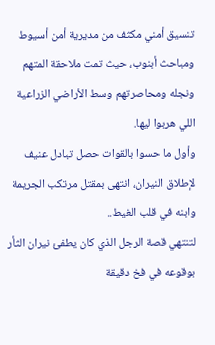تنسيق أمني مكثف من مديرية أمن أسيوط ومباحث أبنوب، حيث تمت ملاحقة المتهم ونجله ومحاصرتهم وسط الأراضي الزراعية اللي هربوا ليها.
وأول ما حسوا بالقوات حصل تبادل عنيف لإطلاق النيران، انتهى بمقتل مرتكب الجريمة وابنه في قلب الغيط..
لتنتهي قصة الرجل الذي كان يطفئ نيران الثأر بوقوعه في فخ دقيقة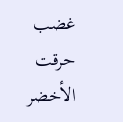غضب حرقت الأخضر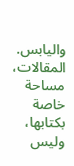واليابس.
المقالات، مساحة خاصة بكتابها، وليس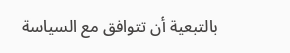بالتبعية أن تتوافق مع السياسة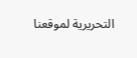التحريرية لموقعنا